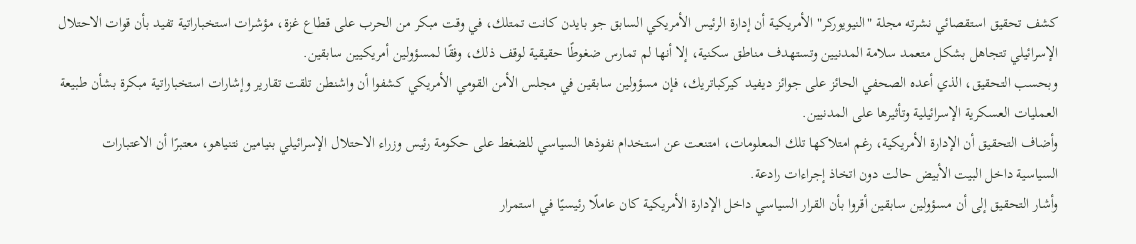كشف تحقيق استقصائي نشرته مجلة "النيويوركر" الأمريكية أن إدارة الرئيس الأمريكي السابق جو بايدن كانت تمتلك، في وقت مبكر من الحرب على قطاع غزة، مؤشرات استخباراتية تفيد بأن قوات الاحتلال الإسرائيلي تتجاهل بشكل متعمد سلامة المدنيين وتستهدف مناطق سكنية، إلا أنها لم تمارس ضغوطًا حقيقية لوقف ذلك، وفقًا لمسؤولين أمريكيين سابقين.
وبحسب التحقيق، الذي أعده الصحفي الحائز على جوائز ديفيد كيركباتريك، فإن مسؤولين سابقين في مجلس الأمن القومي الأمريكي كشفوا أن واشنطن تلقت تقارير وإشارات استخباراتية مبكرة بشأن طبيعة العمليات العسكرية الإسرائيلية وتأثيرها على المدنيين.
وأضاف التحقيق أن الإدارة الأمريكية، رغم امتلاكها تلك المعلومات، امتنعت عن استخدام نفوذها السياسي للضغط على حكومة رئيس وزراء الاحتلال الإسرائيلي بنيامين نتنياهو، معتبرًا أن الاعتبارات السياسية داخل البيت الأبيض حالت دون اتخاذ إجراءات رادعة.
وأشار التحقيق إلى أن مسؤولين سابقين أقروا بأن القرار السياسي داخل الإدارة الأمريكية كان عاملًا رئيسيًا في استمرار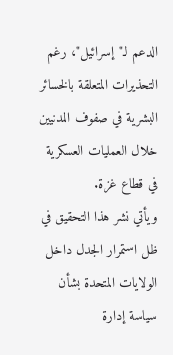الدعم لـ"إسرائيل"، رغم التحذيرات المتعلقة بالخسائر البشرية في صفوف المدنيين خلال العمليات العسكرية في قطاع غزة.
ويأتي نشر هذا التحقيق في ظل استمرار الجدل داخل الولايات المتحدة بشأن سياسة إدارة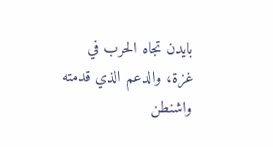بايدن تجاه الحرب في غزة، والدعم الذي قدمته واشنطن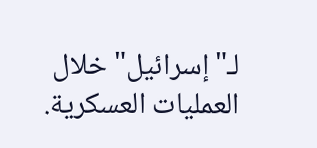لـ"إسرائيل" خلال العمليات العسكرية.